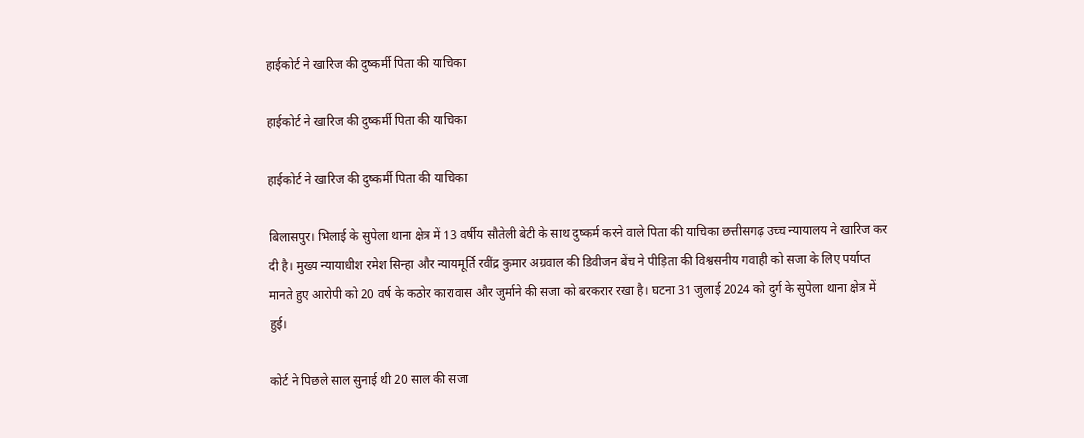हाईकोर्ट ने खारिज की दुष्कर्मी पिता की याचिका

हाईकोर्ट ने खारिज की दुष्कर्मी पिता की याचिका

हाईकोर्ट ने खारिज की दुष्कर्मी पिता की याचिका

बिलासपुर। भिलाई के सुपेला थाना क्षेत्र में 13 वर्षीय सौतेली बेटी के साथ दुष्कर्म करने वाले पिता की याचिका छत्तीसगढ़ उच्च न्यायालय ने खारिज कर दी है। मुख्य न्यायाधीश रमेश सिन्हा और न्यायमूर्ति रवींद्र कुमार अग्रवाल की डिवीजन बेंच ने पीड़िता की विश्वसनीय गवाही को सजा के लिए पर्याप्त मानते हुए आरोपी को 20 वर्ष के कठोर कारावास और जुर्माने की सजा को बरकरार रखा है। घटना 31 जुलाई 2024 को दुर्ग के सुपेला थाना क्षेत्र में हुई।

कोर्ट ने पिछले साल सुनाई थी 20 साल की सजा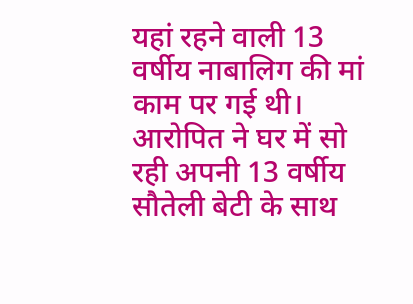यहां रहने वाली 13 वर्षीय नाबालिग की मां काम पर गई थी। आरोपित ने घर में सो रही अपनी 13 वर्षीय सौतेली बेटी के साथ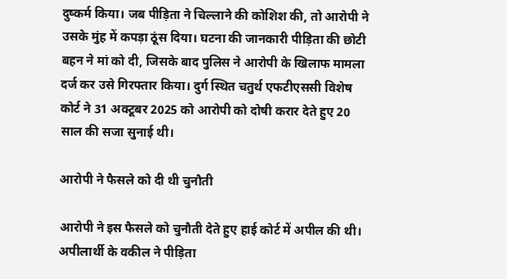दुष्कर्म किया। जब पीड़िता ने चिल्लाने की कोशिश की, तो आरोपी ने उसके मुंह में कपड़ा ठूंस दिया। घटना की जानकारी पीड़िता की छोटी बहन ने मां को दी, जिसके बाद पुलिस ने आरोपी के खिलाफ मामला दर्ज कर उसे गिरफ्तार किया। दुर्ग स्थित चतुर्थ एफटीएससी विशेष कोर्ट ने 31 अक्टूबर 2025 को आरोपी को दोषी करार देते हुए 20 साल की सजा सुनाई थी।

आरोपी ने फैसले को दी थी चुनौती

आरोपी ने इस फैसले को चुनौती देते हुए हाई कोर्ट में अपील की थी। अपीलार्थी के वकील ने पीड़िता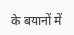के बयानों में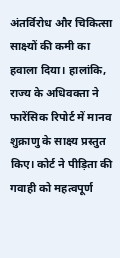अंतर्विरोध और चिकित्सा साक्ष्यों की कमी का हवाला दिया। हालांकि, राज्य के अधिवक्ता ने फारेंसिक रिपोर्ट में मानव शुक्राणु के साक्ष्य प्रस्तुत किए। कोर्ट ने पीड़िता की गवाही को महत्वपूर्ण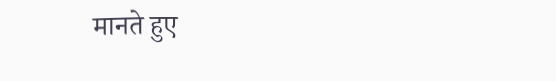मानते हुए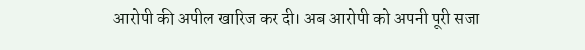आरोपी की अपील खारिज कर दी। अब आरोपी को अपनी पूरी सजा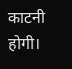काटनी होगी।